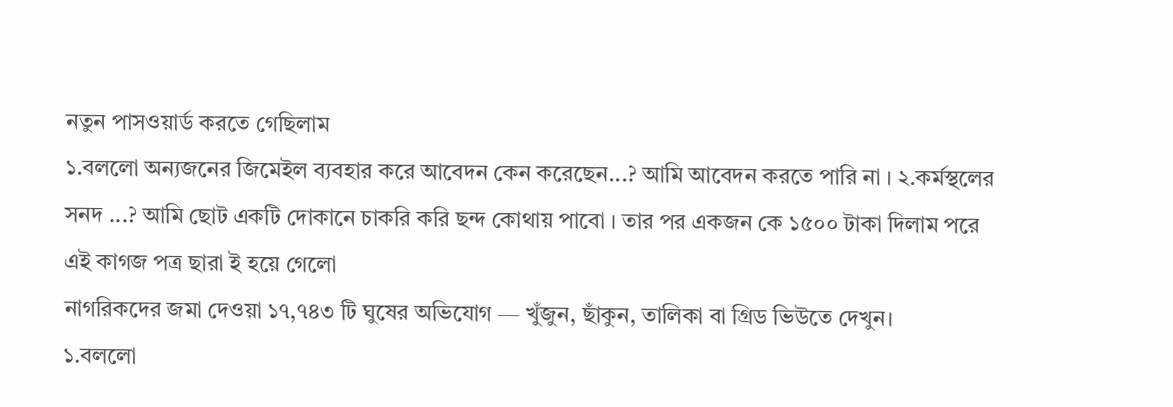নতুন পাসওয়ার্ড করতে গেছিলাম
১.বললো অন্যজনের জিমেইল ব্যবহার করে আবেদন কেন করেছেন...? আমি আবেদন করতে পারি না । ২.কর্মস্থলের সনদ ...? আমি ছোট একটি দোকানে চাকরি করি ছন্দ কোথায় পাবো । তার পর একজন কে ১৫০০ টাকা দিলাম পরে এই কাগজ পত্র ছারা ই হয়ে গেলো
নাগরিকদের জমা দেওয়া ১৭,৭৪৩ টি ঘুষের অভিযোগ — খুঁজুন, ছাঁকুন, তালিকা বা গ্রিড ভিউতে দেখুন।
১.বললো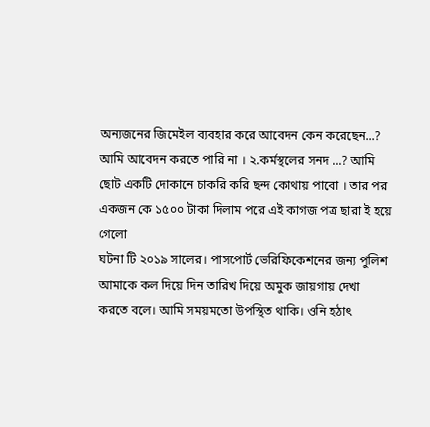অন্যজনের জিমেইল ব্যবহার করে আবেদন কেন করেছেন...? আমি আবেদন করতে পারি না । ২.কর্মস্থলের সনদ ...? আমি ছোট একটি দোকানে চাকরি করি ছন্দ কোথায় পাবো । তার পর একজন কে ১৫০০ টাকা দিলাম পরে এই কাগজ পত্র ছারা ই হয়ে গেলো
ঘটনা টি ২০১৯ সালের। পাসপোর্ট ভেরিফিকেশনের জন্য পুলিশ আমাকে কল দিয়ে দিন তারিখ দিয়ে অমুক জায়গায় দেখা করতে বলে। আমি সময়মতো উপস্থিত থাকি। ওনি হঠাৎ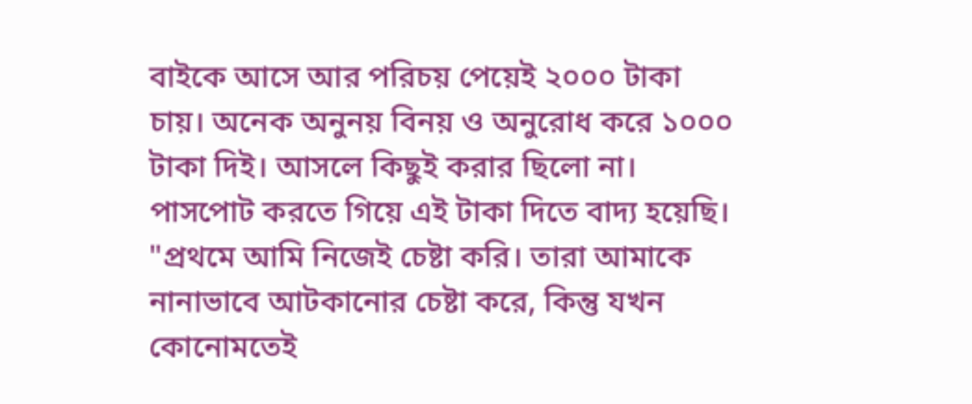বাইকে আসে আর পরিচয় পেয়েই ২০০০ টাকা চায়। অনেক অনুনয় বিনয় ও অনুরোধ করে ১০০০ টাকা দিই। আসলে কিছুই করার ছিলো না।
পাসপোট করতে গিয়ে এই টাকা দিতে বাদ্য হয়েছি।
"প্রথমে আমি নিজেই চেষ্টা করি। তারা আমাকে নানাভাবে আটকানোর চেষ্টা করে, কিন্তু যখন কোনোমতেই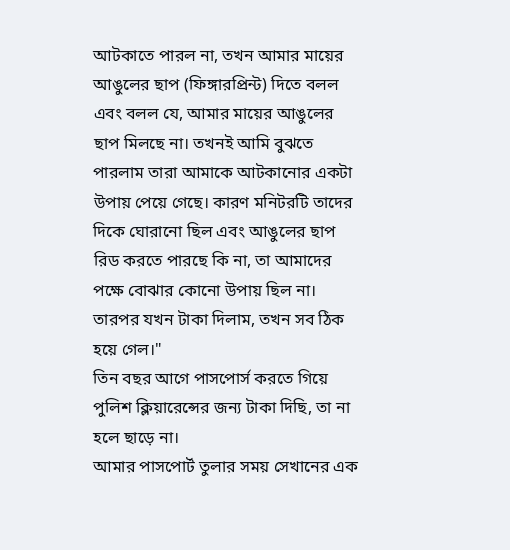আটকাতে পারল না, তখন আমার মায়ের আঙুলের ছাপ (ফিঙ্গারপ্রিন্ট) দিতে বলল এবং বলল যে, আমার মায়ের আঙুলের ছাপ মিলছে না। তখনই আমি বুঝতে পারলাম তারা আমাকে আটকানোর একটা উপায় পেয়ে গেছে। কারণ মনিটরটি তাদের দিকে ঘোরানো ছিল এবং আঙুলের ছাপ রিড করতে পারছে কি না, তা আমাদের পক্ষে বোঝার কোনো উপায় ছিল না। তারপর যখন টাকা দিলাম, তখন সব ঠিক হয়ে গেল।"
তিন বছর আগে পাসপোর্স করতে গিয়ে পুলিশ ক্লিয়ারেন্সের জন্য টাকা দিছি, তা না হলে ছাড়ে না।
আমার পাসপোর্ট তুলার সময় সেখানের এক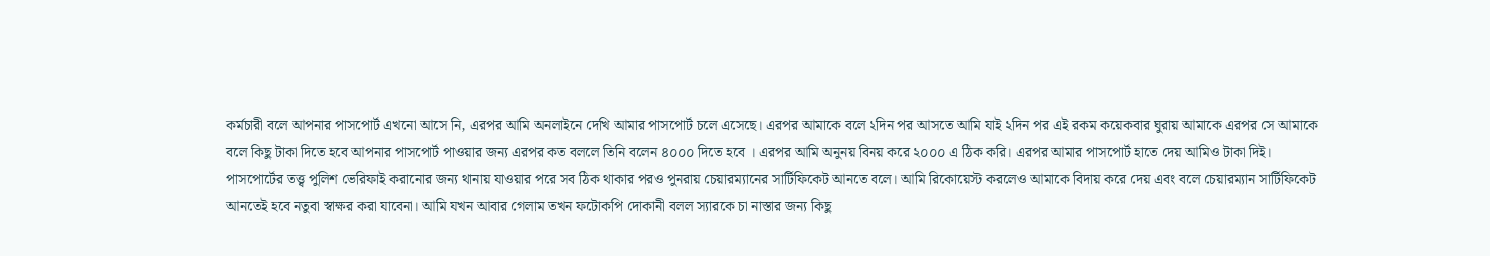কর্মচারী বলে আপনার পাসপোর্ট এখনো আসে নি, এরপর আমি অনলাইনে দেখি আমার পাসপোর্ট চলে এসেছে। এরপর আমাকে বলে ২দিন পর আসতে আমি যাই ২দিন পর এই রকম কয়েকবার ঘুরায় আমাকে এরপর সে আমাকে বলে কিছু টাকা দিতে হবে আপনার পাসপোর্ট পাওয়ার জন্য এরপর কত বললে তিনি বলেন ৪০০০ দিতে হবে । এরপর আমি অনুনয় বিনয় করে ২০০০ এ ঠিক করি। এরপর আমার পাসপোর্ট হাতে দেয় আমিও টাকা দিই।
পাসপোর্টের তত্ত্ব পুলিশ ভেরিফাই করানোর জন্য থানায় যাওয়ার পরে সব ঠিক থাকার পরও পুনরায় চেয়ারম্যানের সার্টিফিকেট আনতে বলে। আমি রিকোয়েস্ট করলেও আমাকে বিদায় করে দেয় এবং বলে চেয়ারম্যান সার্টিফিকেট আনতেই হবে নতুবা স্বাক্ষর করা যাবেনা। আমি যখন আবার গেলাম তখন ফটোকপি দোকানী বলল স্যারকে চা নাস্তার জন্য কিছু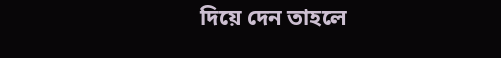দিয়ে দেন তাহলে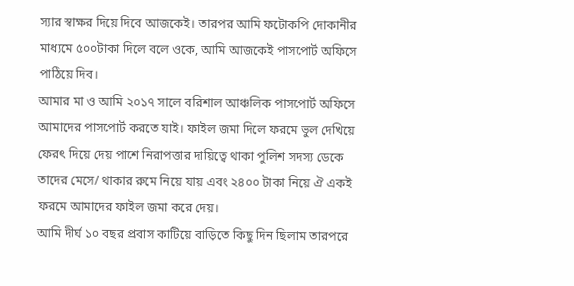স্যার স্বাক্ষর দিয়ে দিবে আজকেই। তারপর আমি ফটোকপি দোকানীর মাধ্যমে ৫০০টাকা দিলে বলে ওকে, আমি আজকেই পাসপোর্ট অফিসে পাঠিয়ে দিব।
আমার মা ও আমি ২০১৭ সালে বরিশাল আঞ্চলিক পাসপোর্ট অফিসে আমাদের পাসপোর্ট করতে যাই। ফাইল জমা দিলে ফরমে ভুল দেখিয়ে ফেরৎ দিয়ে দেয় পাশে নিরাপত্তার দায়িত্বে থাকা পুলিশ সদস্য ডেকে তাদের মেসে/ থাকার রুমে নিয়ে যায় এবং ২৪০০ টাকা নিয়ে ঐ একই ফরমে আমাদের ফাইল জমা করে দেয়।
আমি দীর্ঘ ১০ বছর প্রবাস কাটিয়ে বাড়িতে কিছু দিন ছিলাম তারপরে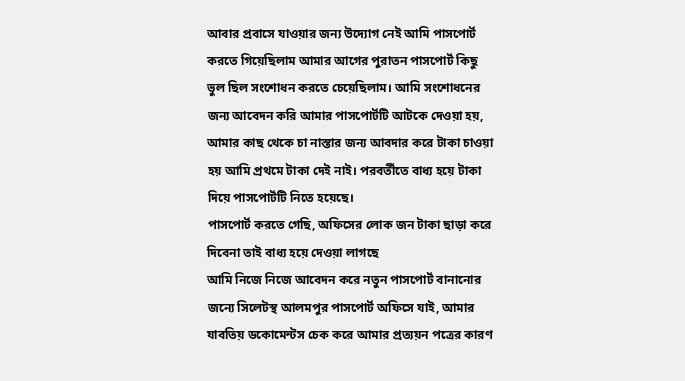আবার প্রবাসে যাওয়ার জন্য উদ্যোগ নেই আমি পাসপোর্ট করতে গিয়েছিলাম আমার আগের পুরাতন পাসপোর্ট কিছু ভুল ছিল সংশোধন করতে চেয়েছিলাম। আমি সংশোধনের জন্য আবেদন করি আমার পাসপোর্টটি আটকে দেওয়া হয়, আমার কাছ থেকে চা নাস্তার জন্য আবদার করে টাকা চাওয়া হয় আমি প্রথমে টাকা দেই নাই। পরবর্তীতে বাধ্য হয়ে টাকা দিয়ে পাসপোর্টটি নিতে হয়েছে।
পাসপোর্ট করতে গেছি, অফিসের লোক জন টাকা ছাড়া করে দিবেনা তাই বাধ্য হয়ে দেওয়া লাগছে
আমি নিজে নিজে আবেদন করে নতুন পাসপোর্ট বানানোর জন্যে সিলেটস্থ আলমপুর পাসপোর্ট অফিসে যাই, আমার যাবতিয় ডকোমেন্টস চেক করে আমার প্রত্যয়ন পত্রের কারণ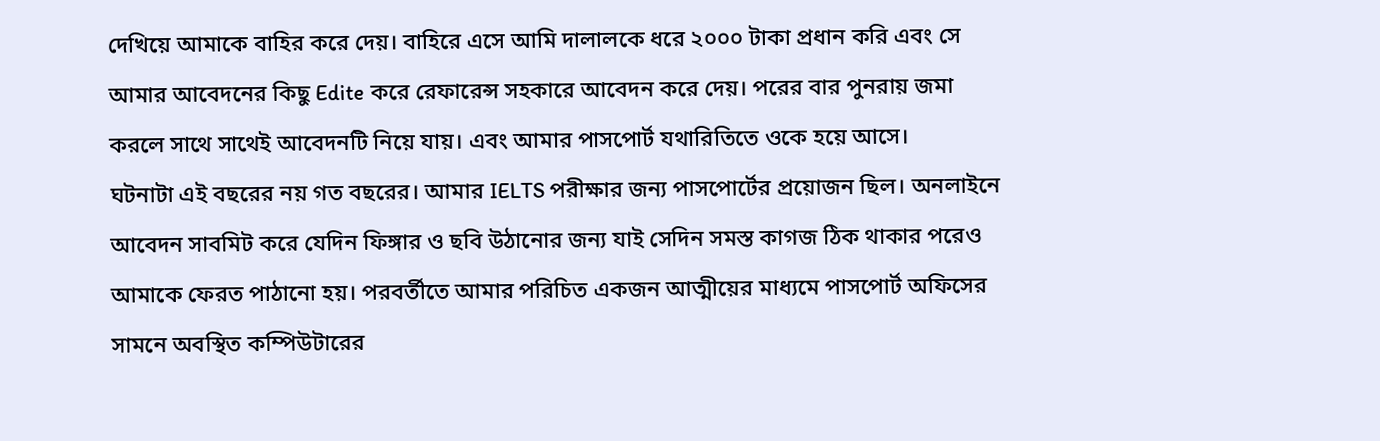দেখিয়ে আমাকে বাহির করে দেয়। বাহিরে এসে আমি দালালকে ধরে ২০০০ টাকা প্রধান করি এবং সে আমার আবেদনের কিছু Edite করে রেফারেন্স সহকারে আবেদন করে দেয়। পরের বার পুনরায় জমা করলে সাথে সাথেই আবেদনটি নিয়ে যায়। এবং আমার পাসপোর্ট যথারিতিতে ওকে হয়ে আসে।
ঘটনাটা এই বছরের নয় গত বছরের। আমার IELTS পরীক্ষার জন্য পাসপোর্টের প্রয়োজন ছিল। অনলাইনে আবেদন সাবমিট করে যেদিন ফিঙ্গার ও ছবি উঠানোর জন্য যাই সেদিন সমস্ত কাগজ ঠিক থাকার পরেও আমাকে ফেরত পাঠানো হয়। পরবর্তীতে আমার পরিচিত একজন আত্মীয়ের মাধ্যমে পাসপোর্ট অফিসের সামনে অবস্থিত কম্পিউটারের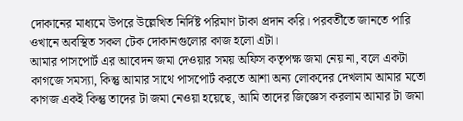দোকানের মাধ্যমে উপরে উল্লেখিত নির্দিষ্ট পরিমাণ টাকা প্রদান করি। পরবর্তীতে জানতে পারি ওখানে অবস্থিত সকল টেক দোকানগুলোর কাজ হলো এটা।
আমার পাসপোর্ট এর আবেদন জমা দেওয়ার সময় অফিস কতৃপক্ষ জমা নেয় না, বলে একটা কাগজে সমস্যা, কিন্তু আমার সাথে পাসপোর্ট করতে আশা অন্য লোকদের দেখলাম আমার মতো কাগজ একই কিন্তু তাদের টা জমা নেওয়া হয়েছে, আমি তাদের জিজ্ঞেস করলাম আমার টা জমা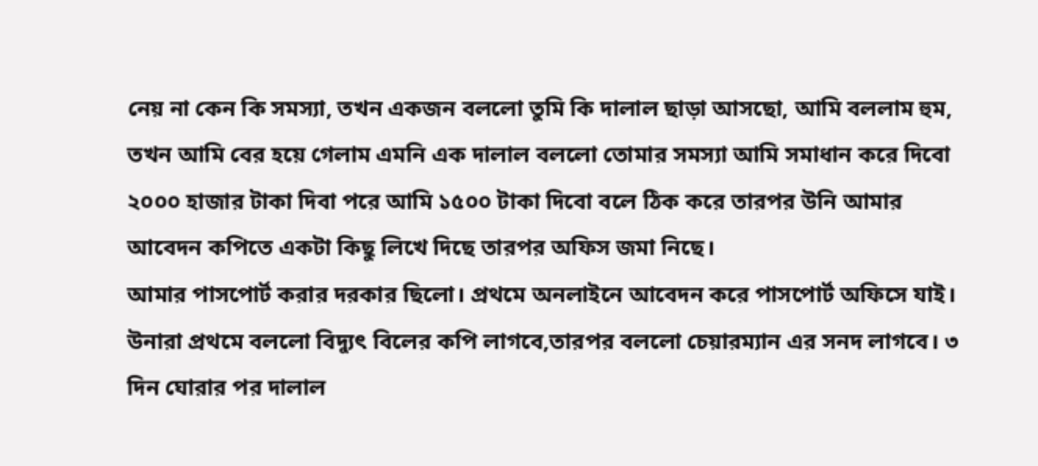নেয় না কেন কি সমস্যা, তখন একজন বললো তুমি কি দালাল ছাড়া আসছো, আমি বললাম হুম, তখন আমি বের হয়ে গেলাম এমনি এক দালাল বললো তোমার সমস্যা আমি সমাধান করে দিবো ২০০০ হাজার টাকা দিবা পরে আমি ১৫০০ টাকা দিবো বলে ঠিক করে তারপর উনি আমার আবেদন কপিতে একটা কিছু লিখে দিছে তারপর অফিস জমা নিছে।
আমার পাসপোর্ট করার দরকার ছিলো। প্রথমে অনলাইনে আবেদন করে পাসপোর্ট অফিসে যাই। উনারা প্রথমে বললো বিদ্যুৎ বিলের কপি লাগবে,তারপর বললো চেয়ারম্যান এর সনদ লাগবে। ৩ দিন ঘোরার পর দালাল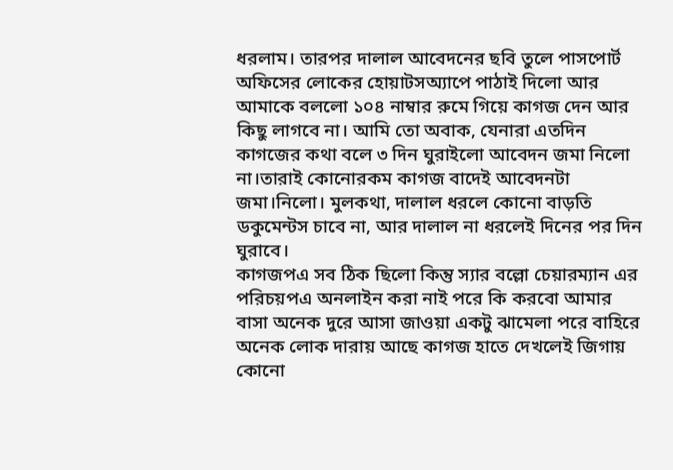ধরলাম। তারপর দালাল আবেদনের ছবি তুলে পাসপোর্ট অফিসের লোকের হোয়াটসঅ্যাপে পাঠাই দিলো আর আমাকে বললো ১০৪ নাম্বার রুমে গিয়ে কাগজ দেন আর কিছু লাগবে না। আমি তো অবাক, যেনারা এতদিন কাগজের কথা বলে ৩ দিন ঘুরাইলো আবেদন জমা নিলো না।তারাই কোনোরকম কাগজ বাদেই আবেদনটা জমা।নিলো। মুলকথা, দালাল ধরলে কোনো বাড়তি ডকুমেন্টস চাবে না, আর দালাল না ধরলেই দিনের পর দিন ঘুরাবে।
কাগজপএ সব ঠিক ছিলো কিন্তু স্যার বল্লো চেয়ারম্যান এর পরিচয়পএ অনলাইন করা নাই পরে কি করবো আমার বাসা অনেক দুরে আসা জাওয়া একটু ঝামেলা পরে বাহিরে অনেক লোক দারায় আছে কাগজ হাতে দেখলেই জিগায় কোনো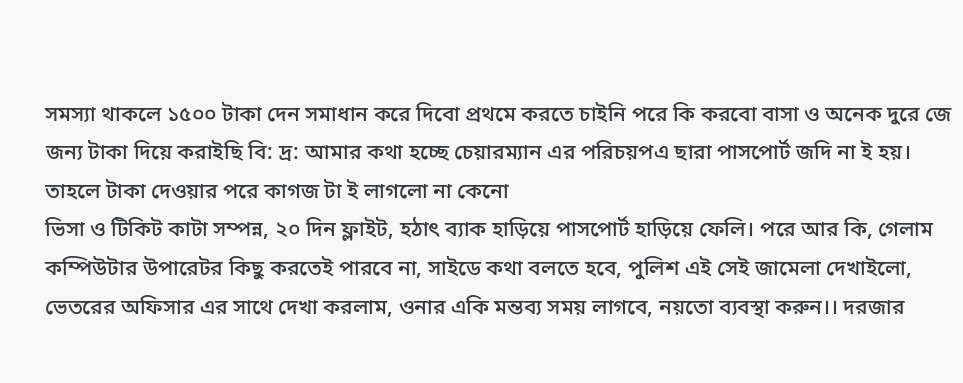সমস্যা থাকলে ১৫০০ টাকা দেন সমাধান করে দিবো প্রথমে করতে চাইনি পরে কি করবো বাসা ও অনেক দুরে জে জন্য টাকা দিয়ে করাইছি বি: দ্র: আমার কথা হচ্ছে চেয়ারম্যান এর পরিচয়পএ ছারা পাসপোর্ট জদি না ই হয়। তাহলে টাকা দেওয়ার পরে কাগজ টা ই লাগলো না কেনো
ভিসা ও টিকিট কাটা সম্পন্ন, ২০ দিন ফ্লাইট, হঠাৎ ব্যাক হাড়িয়ে পাসপোর্ট হাড়িয়ে ফেলি। পরে আর কি, গেলাম কম্পিউটার উপারেটর কিছু করতেই পারবে না, সাইডে কথা বলতে হবে, পুলিশ এই সেই জামেলা দেখাইলো, ভেতরের অফিসার এর সাথে দেখা করলাম, ওনার একি মন্তব্য সময় লাগবে, নয়তো ব্যবস্থা করুন।। দরজার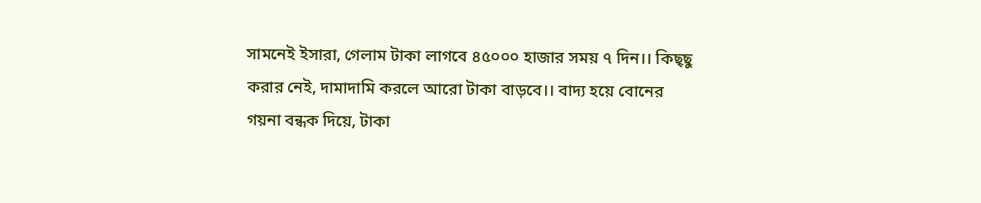সামনেই ইসারা, গেলাম টাকা লাগবে ৪৫০০০ হাজার সময় ৭ দিন।। কিছ্ছু করার নেই, দামাদামি করলে আরো টাকা বাড়বে।। বাদ্য হয়ে বোনের গয়না বন্ধক দিয়ে, টাকা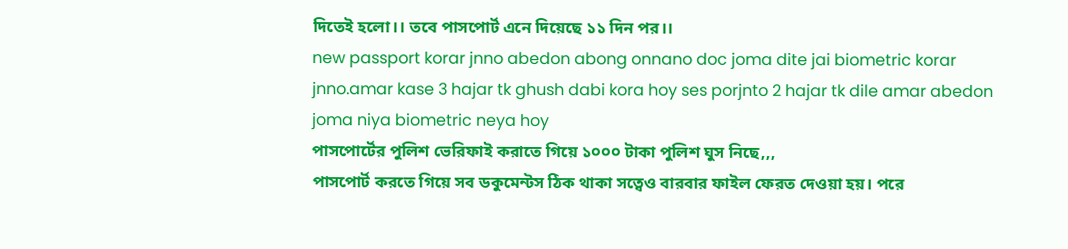দিতেই হলো।। তবে পাসপোর্ট এনে দিয়েছে ১১ দিন পর।।
new passport korar jnno abedon abong onnano doc joma dite jai biometric korar jnno.amar kase 3 hajar tk ghush dabi kora hoy ses porjnto 2 hajar tk dile amar abedon joma niya biometric neya hoy
পাসপোর্টের পুলিশ ভেরিফাই করাতে গিয়ে ১০০০ টাকা পুলিশ ঘুস নিছে,,,
পাসপোর্ট করতে গিয়ে সব ডকুমেন্টস ঠিক থাকা সত্বেও বারবার ফাইল ফেরত দেওয়া হয়। পরে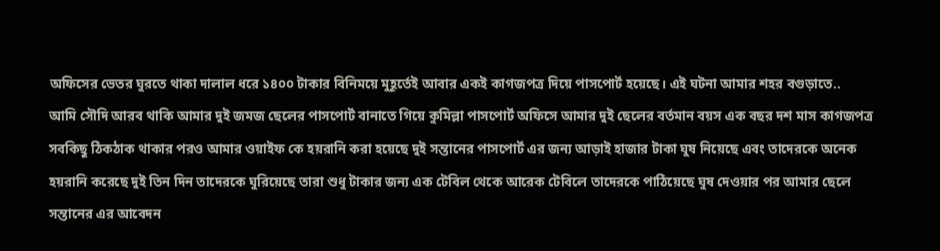অফিসের ভেতর ঘুরতে থাকা দালাল ধরে ১৪০০ টাকার বিনিময়ে মুহূর্তেই আবার একই কাগজপত্র দিয়ে পাসপোর্ট হয়েছে। এই ঘটনা আমার শহর বগুড়াতে..
আমি সৌদি আরব থাকি আমার দুই জমজ ছেলের পাসপোর্ট বানাতে গিয়ে কুমিল্লা পাসপোর্ট অফিসে আমার দুই ছেলের বর্তমান বয়স এক বছর দশ মাস কাগজপত্র সবকিছু ঠিকঠাক থাকার পরও আমার ওয়াইফ কে হয়রানি করা হয়েছে দুই সন্তানের পাসপোর্ট এর জন্য আড়াই হাজার টাকা ঘুষ নিয়েছে এবং তাদেরকে অনেক হয়রানি করেছে দুই তিন দিন তাদেরকে ঘুরিয়েছে তারা শুধু টাকার জন্য এক টেবিল থেকে আরেক টেবিলে তাদেরকে পাঠিয়েছে ঘুষ দেওয়ার পর আমার ছেলে সন্তানের এর আবেদন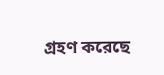গ্রহণ করেছে